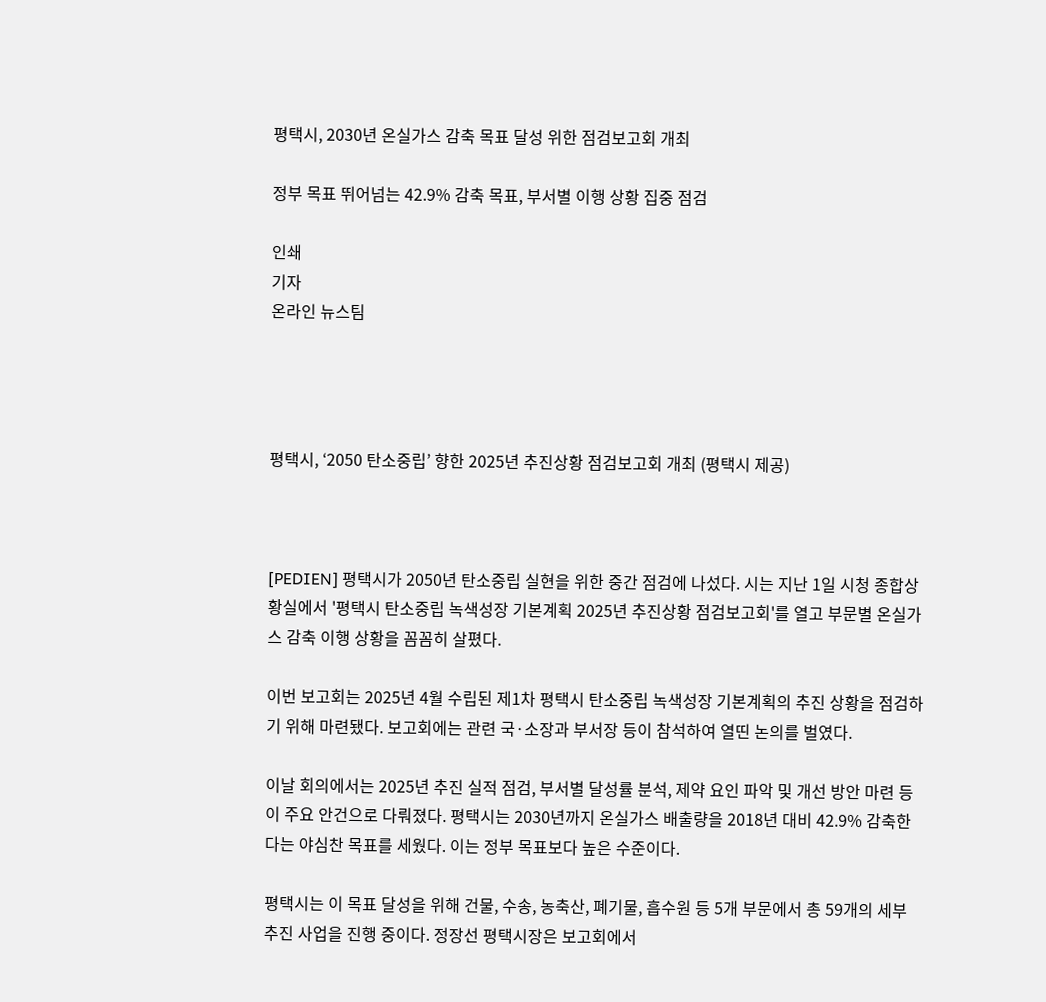평택시, 2030년 온실가스 감축 목표 달성 위한 점검보고회 개최

정부 목표 뛰어넘는 42.9% 감축 목표, 부서별 이행 상황 집중 점검

인쇄
기자
온라인 뉴스팀




평택시, ‘2050 탄소중립’ 향한 2025년 추진상황 점검보고회 개최 (평택시 제공)



[PEDIEN] 평택시가 2050년 탄소중립 실현을 위한 중간 점검에 나섰다. 시는 지난 1일 시청 종합상황실에서 '평택시 탄소중립 녹색성장 기본계획 2025년 추진상황 점검보고회'를 열고 부문별 온실가스 감축 이행 상황을 꼼꼼히 살폈다.

이번 보고회는 2025년 4월 수립된 제1차 평택시 탄소중립 녹색성장 기본계획의 추진 상황을 점검하기 위해 마련됐다. 보고회에는 관련 국·소장과 부서장 등이 참석하여 열띤 논의를 벌였다.

이날 회의에서는 2025년 추진 실적 점검, 부서별 달성률 분석, 제약 요인 파악 및 개선 방안 마련 등이 주요 안건으로 다뤄졌다. 평택시는 2030년까지 온실가스 배출량을 2018년 대비 42.9% 감축한다는 야심찬 목표를 세웠다. 이는 정부 목표보다 높은 수준이다.

평택시는 이 목표 달성을 위해 건물, 수송, 농축산, 폐기물, 흡수원 등 5개 부문에서 총 59개의 세부 추진 사업을 진행 중이다. 정장선 평택시장은 보고회에서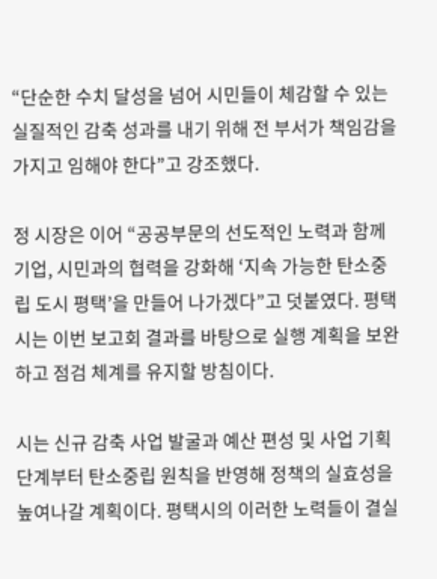“단순한 수치 달성을 넘어 시민들이 체감할 수 있는 실질적인 감축 성과를 내기 위해 전 부서가 책임감을 가지고 임해야 한다”고 강조했다.

정 시장은 이어 “공공부문의 선도적인 노력과 함께 기업, 시민과의 협력을 강화해 ‘지속 가능한 탄소중립 도시 평택’을 만들어 나가겠다”고 덧붙였다. 평택시는 이번 보고회 결과를 바탕으로 실행 계획을 보완하고 점검 체계를 유지할 방침이다.

시는 신규 감축 사업 발굴과 예산 편성 및 사업 기획 단계부터 탄소중립 원칙을 반영해 정책의 실효성을 높여나갈 계획이다. 평택시의 이러한 노력들이 결실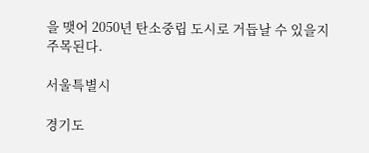을 맺어 2050년 탄소중립 도시로 거듭날 수 있을지 주목된다.

서울특별시

경기도